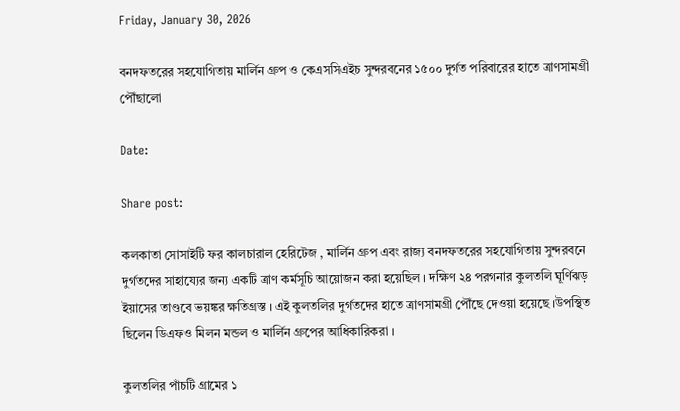Friday, January 30, 2026

বনদফতরের সহযোগিতায় মার্লিন গ্রুপ ও কেএসসিএইচ সুন্দরবনের ১৫০০ দুর্গত পরিবারের হাতে ত্রাণসামগ্রী পৌঁছালো

Date:

Share post:

কলকাতা সোসাইটি ফর কালচারাল হেরিটেজ , মার্লিন গ্রুপ এবং রাজ্য বনদফতরের সহযোগিতায় সুন্দরবনে দুর্গতদের সাহায্যের জন্য একটি ত্রাণ কর্মসূচি আয়োজন করা হয়েছিল । দক্ষিণ ২৪ পরগনার কুলতলি ঘূর্ণিঝড় ইয়াসের তাণ্ডবে ভয়ঙ্কর ক্ষতিগ্রস্ত । এই কুলতলির দুর্গতদের হাতে ত্রাণসামগ্রী পৌঁছে দেওয়া হয়েছে ।উপস্থিত ছিলেন ডিএফও মিলন মন্ডল ও মার্লিন গ্রুপের আধিকারিকরা ।

কুলতলির পাঁচটি গ্রামের ১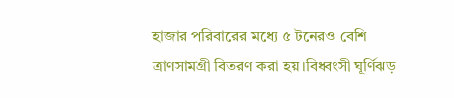হাজার পরিবারের মধ্যে ৫ টনেরও বেশি ত্রাণসামগ্রী বিতরণ করা হয়।বিধ্বংসী ঘূর্ণিঝড়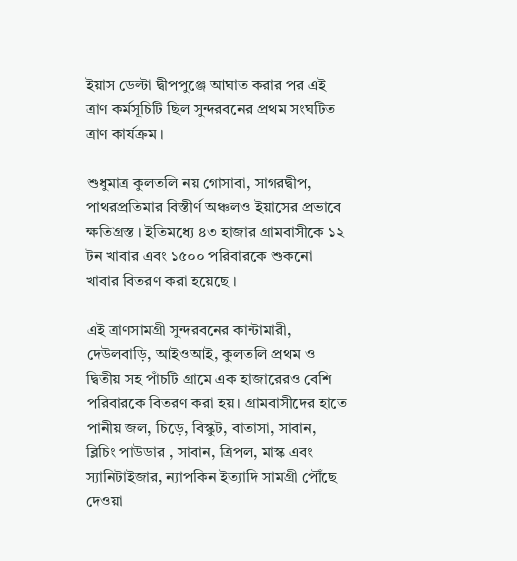ইয়াস ডেল্টা দ্বীপপুঞ্জে আঘাত করার পর এই ত্রাণ কর্মসূচিটি ছিল সুন্দরবনের প্রথম সংঘটিত
ত্রাণ কার্যক্রম ।

শুধুমাত্র কুলতলি নয় গোসাবা, সাগরদ্বীপ, পাথরপ্রতিমার বিস্তীর্ণ অঞ্চলও ইয়াসের প্রভাবে ক্ষতিগ্রস্ত । ইতিমধ্যে ৪৩ হাজার গ্রামবাসীকে ১২ টন খাবার এবং ১৫০০ পরিবারকে শুকনো খাবার বিতরণ করা হয়েছে ।

এই ত্রাণসামগ্রী সুন্দরবনের কান্টামারী, দেউলবাড়ি, আইওআই, কুলতলি প্রথম ও দ্বিতীয় সহ পাঁচটি গ্রামে এক হাজারেরও বেশি পরিবারকে বিতরণ করা হয়। গ্রামবাসীদের হাতে পানীয় জল, চিড়ে, বিস্কুট, বাতাসা, সাবান, ব্লিচিং পাউডার , সাবান, ত্রিপল, মাস্ক এবং স্যানিটাইজার, ন্যাপকিন ইত্যাদি সামগ্রী পৌঁছে দেওয়া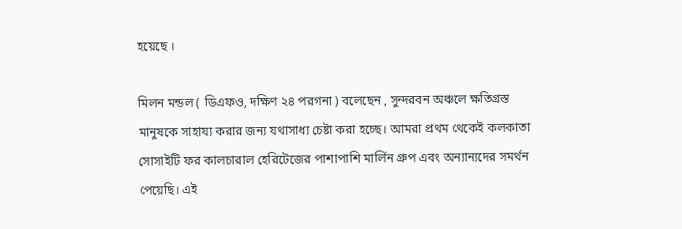হয়েছে ।

মিলন মন্ডল ( ডিএফও, দক্ষিণ ২৪ পরগনা ) বলেছেন , সুন্দরবন অঞ্চলে ক্ষতিগ্রস্ত
মানুষকে সাহায্য করার জন্য যথাসাধ্য চেষ্টা করা হচ্ছে। আমরা প্রথম থেকেই কলকাতা সোসাইটি ফর কালচারাল হেরিটেজের পাশাপাশি মার্লিন গ্রুপ এবং অন্যান্যদের সমর্থন পেয়েছি। এই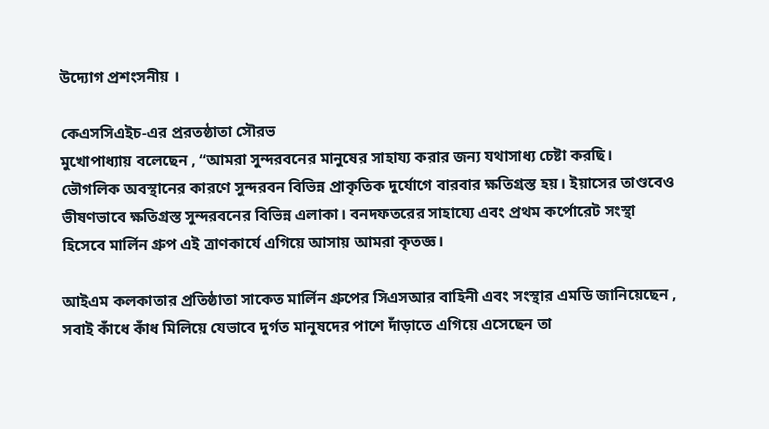উদ্যোগ প্রশংসনীয় ।

কেএসসিএইচ-এর প্ররতষ্ঠাতা সৌরভ
মুখোপাধ্যায় বলেছেন , “আমরা সুন্দরবনের মানুষের সাহায্য করার জন্য যথাসাধ্য চেষ্টা করছি। ভৌগলিক অবস্থানের কারণে সুন্দরবন বিভিন্ন প্রাকৃতিক দুর্যোগে বারবার ক্ষতিগ্রস্ত হয়। ইয়াসের তাণ্ডবেও ভীষণভাবে ক্ষতিগ্রস্ত সুন্দরবনের বিভিন্ন এলাকা। বনদফতরের সাহায্যে এবং প্রথম কর্পোরেট সংস্থা হিসেবে মার্লিন গ্রুপ এই ত্রাণকার্যে এগিয়ে আসায় আমরা কৃতজ্ঞ।

আইএম কলকাতার প্রতিষ্ঠাতা সাকেত মার্লিন গ্রুপের সিএসআর বাহিনী এবং সংস্থার এমডি জানিয়েছেন , সবাই কাঁধে কাঁধ মিলিয়ে যেভাবে দুর্গত মানুষদের পাশে দাঁড়াতে এগিয়ে এসেছেন তা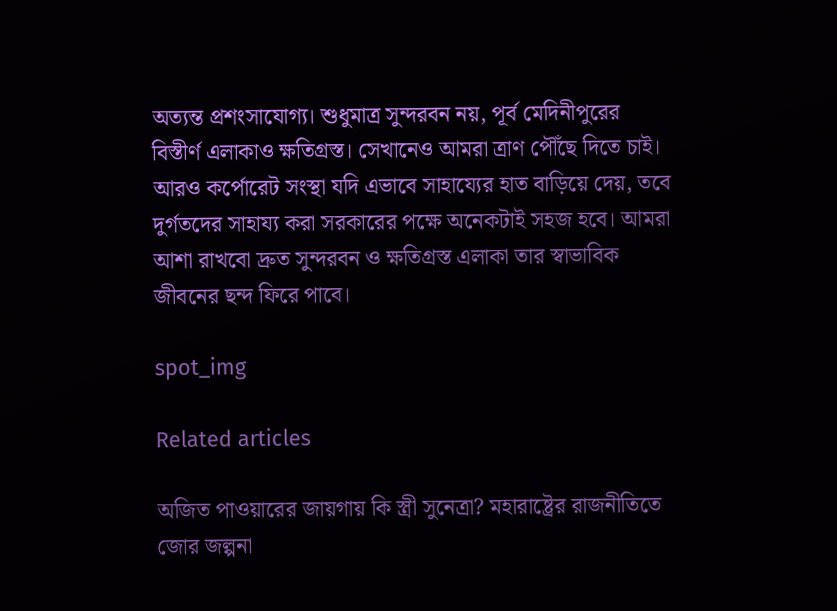অত্যন্ত প্রশংসাযোগ্য। শুধুমাত্র সুন্দরবন নয়, পূর্ব মেদিনীপুরের বিস্তীর্ণ এলাকাও ক্ষতিগ্রস্ত। সেখানেও আমরা ত্রাণ পৌঁছে দিতে চাই। আরও কর্পোরেট সংস্থা যদি এভাবে সাহায্যের হাত বাড়িয়ে দেয়, তবে দুর্গতদের সাহায্য করা সরকারের পক্ষে অনেকটাই সহজ হবে। আমরা আশা রাখবো দ্রুত সুন্দরবন ও ক্ষতিগ্রস্ত এলাকা তার স্বাভাবিক জীবনের ছন্দ ফিরে পাবে।

spot_img

Related articles

অজিত পাওয়ারের জায়গায় কি স্ত্রী সুনেত্রা? মহারাষ্ট্রের রাজনীতিতে জোর জল্পনা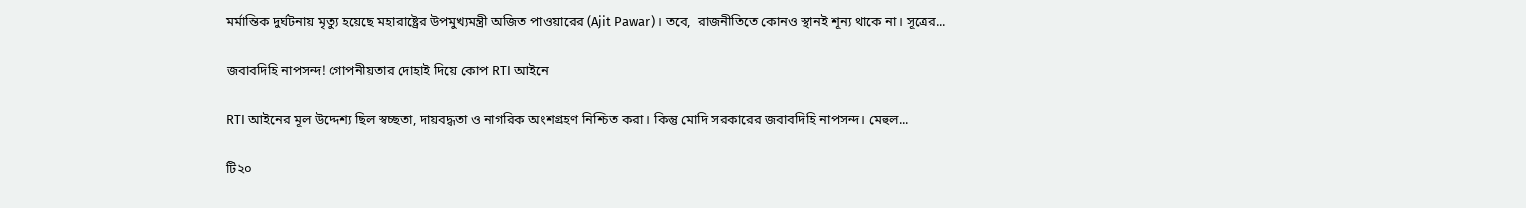মর্মান্তিক দুর্ঘটনায় মৃত্যু হয়েছে মহারাষ্ট্রের উপমুখ্যমন্ত্রী অজিত পাওয়ারের (Ajit Pawar)। তবে,  রাজনীতিতে কোনও স্থানই শূন্য থাকে না। সূত্রের...

জবাবদিহি নাপসন্দ! গোপনীয়তার দোহাই দিয়ে কোপ RTI আইনে

RTI আইনের মূল উদ্দেশ্য ছিল স্বচ্ছতা, দায়বদ্ধতা ও নাগরিক অংশগ্রহণ নিশ্চিত করা। কিন্তু মোদি সরকারের জবাবদিহি নাপসন্দ। মেহুল...

টি২০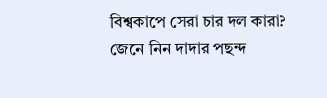বিশ্বকাপে সেরা চার দল কারা? জেনে নিন দাদার পছন্দ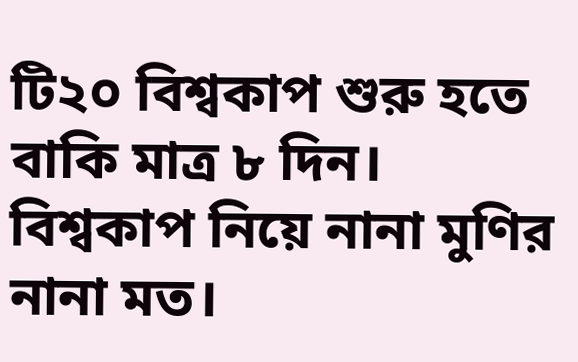টি২০ বিশ্বকাপ শুরু হতে বাকি মাত্র ৮ দিন। বিশ্বকাপ নিয়ে নানা মুণির নানা মত।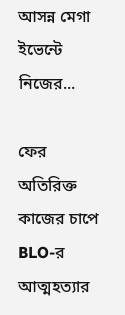আসন্ন মেগা ইভেন্টে নিজের...

ফের অতিরিক্ত কাজের চাপে BLO-র আত্মহত্যার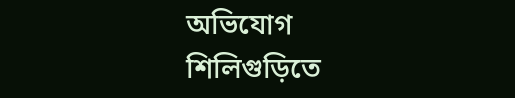অভিযোগ শিলিগুড়িতে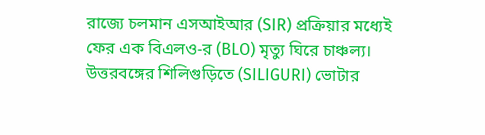রাজ্যে চলমান এসআইআর (SIR) প্রক্রিয়ার মধ্যেই ফের এক বিএলও-র (BLO) মৃত্যু ঘিরে চাঞ্চল্য। উত্তরবঙ্গের শিলিগুড়িতে (SILIGURI) ভোটার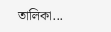তালিকা...